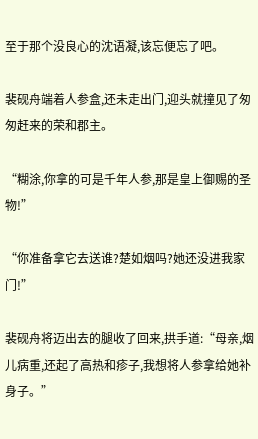至于那个没良心的沈语凝,该忘便忘了吧。

裴砚舟端着人参盒,还未走出门,迎头就撞见了匆匆赶来的荣和郡主。

“糊涂,你拿的可是千年人参,那是皇上御赐的圣物!”

“你准备拿它去送谁?楚如烟吗?她还没进我家门!”

裴砚舟将迈出去的腿收了回来,拱手道:“母亲,烟儿病重,还起了高热和疹子,我想将人参拿给她补身子。”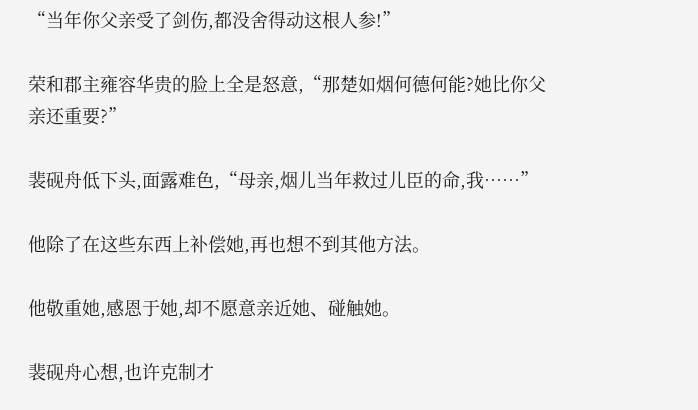“当年你父亲受了剑伤,都没舍得动这根人参!”

荣和郡主雍容华贵的脸上全是怒意,“那楚如烟何德何能?她比你父亲还重要?”

裴砚舟低下头,面露难色,“母亲,烟儿当年救过儿臣的命,我……”

他除了在这些东西上补偿她,再也想不到其他方法。

他敬重她,感恩于她,却不愿意亲近她、碰触她。

裴砚舟心想,也许克制才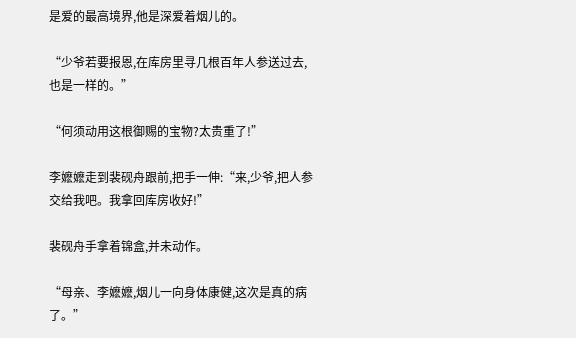是爱的最高境界,他是深爱着烟儿的。

“少爷若要报恩,在库房里寻几根百年人参送过去,也是一样的。”

“何须动用这根御赐的宝物?太贵重了!”

李嬷嬷走到裴砚舟跟前,把手一伸:“来,少爷,把人参交给我吧。我拿回库房收好!”

裴砚舟手拿着锦盒,并未动作。

“母亲、李嬷嬷,烟儿一向身体康健,这次是真的病了。”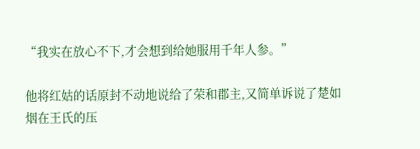“我实在放心不下,才会想到给她服用千年人参。”

他将红姑的话原封不动地说给了荣和郡主,又简单诉说了楚如烟在王氏的压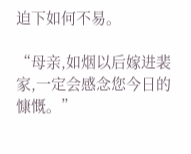迫下如何不易。

“母亲,如烟以后嫁进裴家,一定会感念您今日的慷慨。”